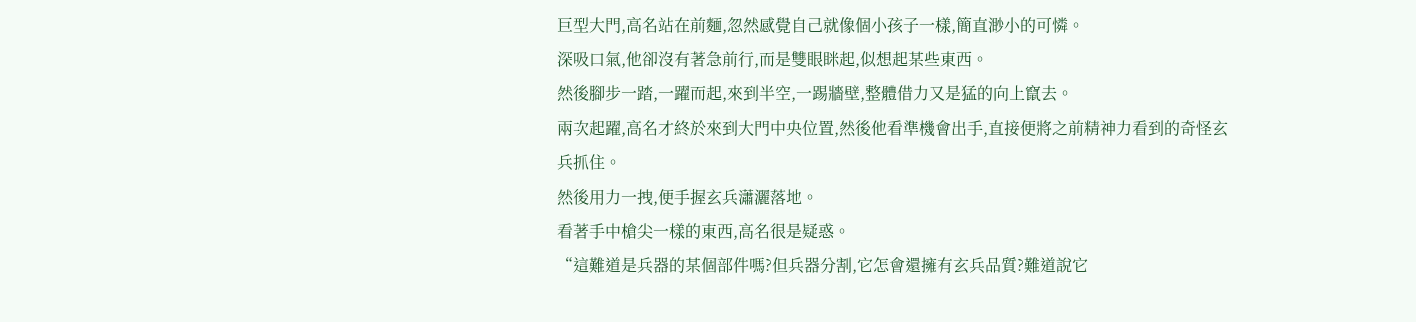巨型大門,高名站在前麵,忽然感覺自己就像個小孩子一樣,簡直渺小的可憐。
深吸口氣,他卻沒有著急前行,而是雙眼眯起,似想起某些東西。
然後腳步一踏,一躍而起,來到半空,一踢牆壁,整體借力又是猛的向上竄去。
兩次起躍,高名才終於來到大門中央位置,然後他看準機會出手,直接便將之前精神力看到的奇怪玄兵抓住。
然後用力一拽,便手握玄兵瀟灑落地。
看著手中槍尖一樣的東西,高名很是疑惑。
“這難道是兵器的某個部件嗎?但兵器分割,它怎會還擁有玄兵品質?難道說它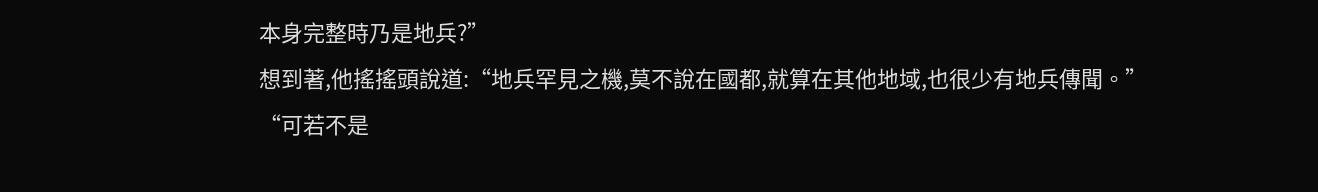本身完整時乃是地兵?”
想到著,他搖搖頭說道:“地兵罕見之機,莫不說在國都,就算在其他地域,也很少有地兵傳聞。”
“可若不是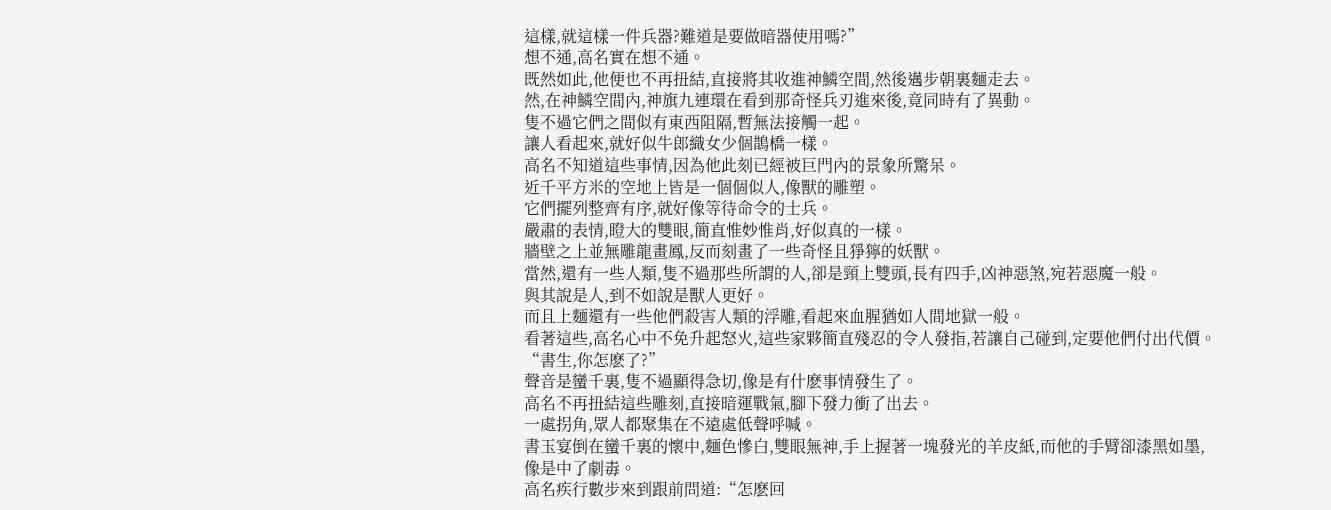這樣,就這樣一件兵器?難道是要做暗器使用嗎?”
想不通,高名實在想不通。
既然如此,他便也不再扭結,直接將其收進神鱗空間,然後邁步朝裏麵走去。
然,在神鱗空間內,神旗九連環在看到那奇怪兵刃進來後,竟同時有了異動。
隻不過它們之間似有東西阻隔,暫無法接觸一起。
讓人看起來,就好似牛郎織女少個鵲橋一樣。
高名不知道這些事情,因為他此刻已經被巨門內的景象所驚呆。
近千平方米的空地上皆是一個個似人,像獸的雕塑。
它們擺列整齊有序,就好像等待命令的士兵。
嚴肅的表情,瞪大的雙眼,簡直惟妙惟肖,好似真的一樣。
牆壁之上並無雕龍畫鳳,反而刻畫了一些奇怪且猙獰的妖獸。
當然,還有一些人類,隻不過那些所謂的人,卻是頸上雙頭,長有四手,凶神惡煞,宛若惡魔一般。
與其說是人,到不如說是獸人更好。
而且上麵還有一些他們殺害人類的浮雕,看起來血腥猶如人間地獄一般。
看著這些,高名心中不免升起怒火,這些家夥簡直殘忍的令人發指,若讓自己碰到,定要他們付出代價。
“書生,你怎麽了?”
聲音是蠻千裏,隻不過顯得急切,像是有什麽事情發生了。
高名不再扭結這些雕刻,直接暗運戰氣,腳下發力衝了出去。
一處拐角,眾人都聚集在不遠處低聲呼喊。
書玉宴倒在蠻千裏的懷中,麵色慘白,雙眼無神,手上握著一塊發光的羊皮紙,而他的手臂卻漆黑如墨,像是中了劇毒。
高名疾行數步來到跟前問道:“怎麽回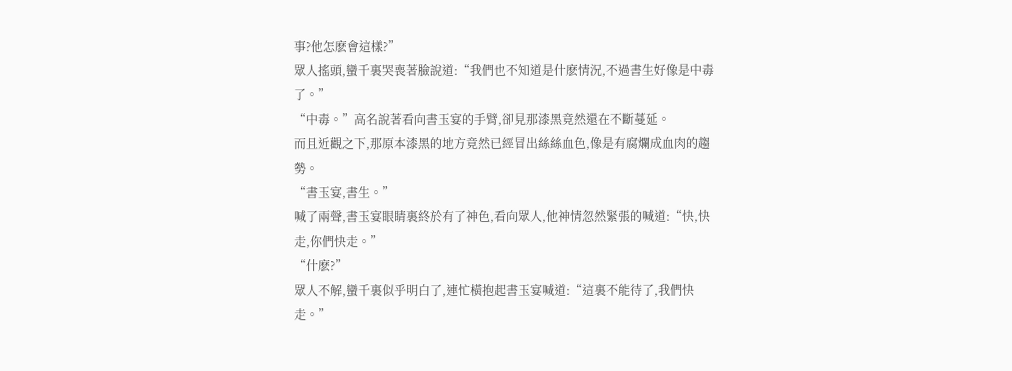事?他怎麽會這樣?”
眾人搖頭,蠻千裏哭喪著臉說道:“我們也不知道是什麽情況,不過書生好像是中毒了。”
“中毒。”高名說著看向書玉宴的手臂,卻見那漆黑竟然還在不斷蔓延。
而且近觀之下,那原本漆黑的地方竟然已經冒出絲絲血色,像是有腐爛成血肉的趨勢。
“書玉宴,書生。”
喊了兩聲,書玉宴眼睛裏終於有了神色,看向眾人,他神情忽然緊張的喊道:“快,快走,你們快走。”
“什麽?”
眾人不解,蠻千裏似乎明白了,連忙橫抱起書玉宴喊道:“這裏不能待了,我們快走。”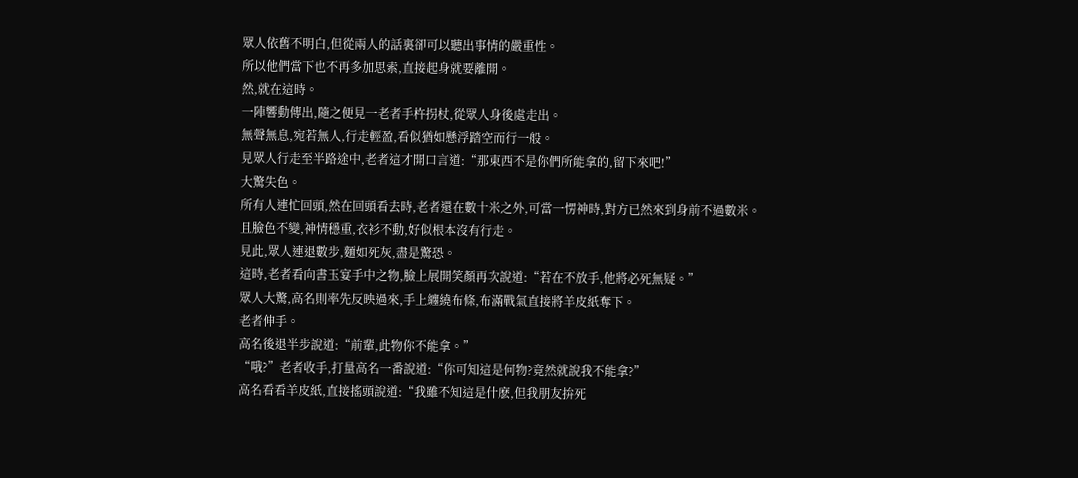眾人依舊不明白,但從兩人的話裏卻可以聽出事情的嚴重性。
所以他們當下也不再多加思索,直接起身就要離開。
然,就在這時。
一陣響動傳出,隨之便見一老者手杵拐杖,從眾人身後處走出。
無聲無息,宛若無人,行走輕盈,看似猶如懸浮踏空而行一般。
見眾人行走至半路途中,老者這才開口言道:“那東西不是你們所能拿的,留下來吧!”
大驚失色。
所有人連忙回頭,然在回頭看去時,老者還在數十米之外,可當一愣神時,對方已然來到身前不過數米。
且臉色不變,神情穩重,衣衫不動,好似根本沒有行走。
見此,眾人連退數步,麵如死灰,盡是驚恐。
這時,老者看向書玉宴手中之物,臉上展開笑顏再次說道:“若在不放手,他將必死無疑。”
眾人大驚,高名則率先反映過來,手上纏繞布條,布滿戰氣直接將羊皮紙奪下。
老者伸手。
高名後退半步說道:“前輩,此物你不能拿。”
“哦?”老者收手,打量高名一番說道:“你可知這是何物?竟然就說我不能拿?”
高名看看羊皮紙,直接搖頭說道:“我雖不知這是什麽,但我朋友拚死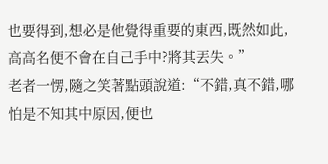也要得到,想必是他覺得重要的東西,既然如此,高高名便不會在自己手中?將其丟失。”
老者一愣,隨之笑著點頭說道:“不錯,真不錯,哪怕是不知其中原因,便也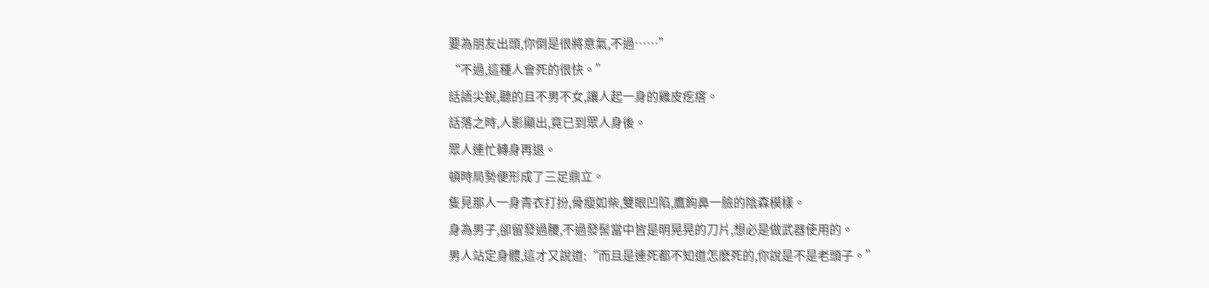要為朋友出頭,你倒是很將意氣,不過……”
“不過,這種人會死的很快。”
話語尖銳,聽的且不男不女,讓人起一身的雞皮疙瘩。
話落之時,人影顯出,竟已到眾人身後。
眾人連忙轉身再退。
頓時局勢便形成了三足鼎立。
隻見那人一身青衣打扮,骨瘦如柴,雙眼凹陷,鷹鉤鼻一臉的陰森模樣。
身為男子,卻留發過腰,不過發髻當中皆是明晃晃的刀片,想必是做武器使用的。
男人站定身體,這才又說道:“而且是連死都不知道怎麽死的,你說是不是老頭子。”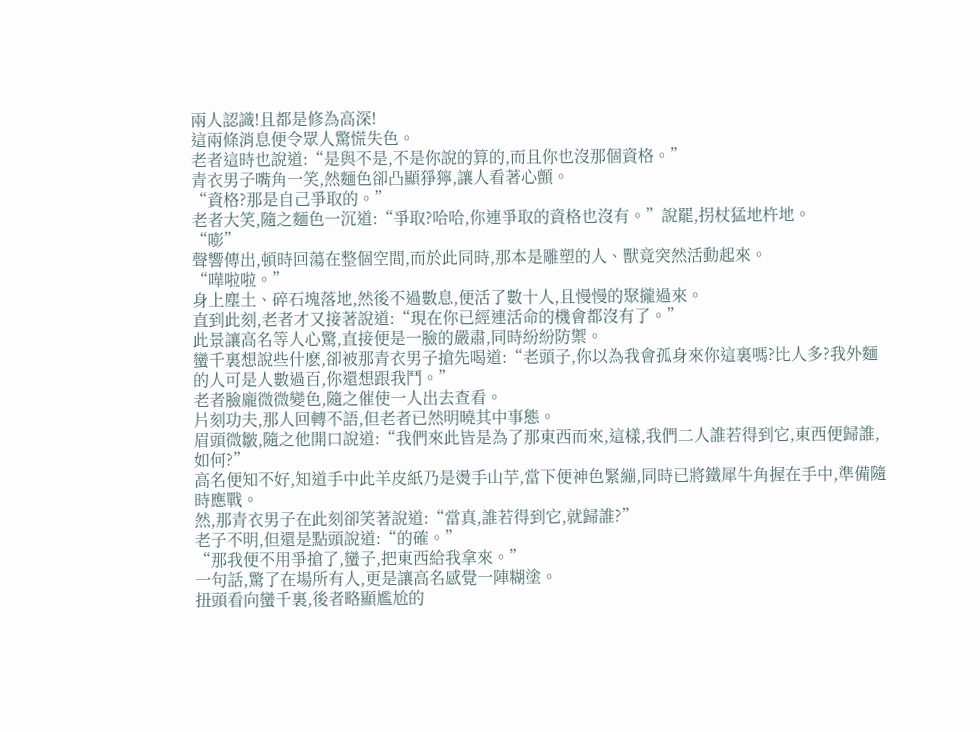兩人認識!且都是修為高深!
這兩條消息便令眾人驚慌失色。
老者這時也說道:“是與不是,不是你說的算的,而且你也沒那個資格。”
青衣男子嘴角一笑,然麵色卻凸顯猙獰,讓人看著心顫。
“資格?那是自己爭取的。”
老者大笑,隨之麵色一沉道:“爭取?哈哈,你連爭取的資格也沒有。”說罷,拐杖猛地杵地。
“嘭”
聲響傳出,頓時回蕩在整個空間,而於此同時,那本是雕塑的人、獸竟突然活動起來。
“嘩啦啦。”
身上塵土、碎石塊落地,然後不過數息,便活了數十人,且慢慢的聚攏過來。
直到此刻,老者才又接著說道:“現在你已經連活命的機會都沒有了。”
此景讓高名等人心驚,直接便是一臉的嚴肅,同時紛紛防禦。
蠻千裏想說些什麽,卻被那青衣男子搶先喝道:“老頭子,你以為我會孤身來你這裏嗎?比人多?我外麵的人可是人數過百,你還想跟我鬥。”
老者臉龐微微變色,隨之催使一人出去查看。
片刻功夫,那人回轉不語,但老者已然明曉其中事態。
眉頭微皺,隨之他開口說道:“我們來此皆是為了那東西而來,這樣,我們二人誰若得到它,東西便歸誰,如何?”
高名便知不好,知道手中此羊皮紙乃是燙手山芋,當下便神色緊繃,同時已將鐵犀牛角握在手中,準備隨時應戰。
然,那青衣男子在此刻卻笑著說道:“當真,誰若得到它,就歸誰?”
老子不明,但還是點頭說道:“的確。”
“那我便不用爭搶了,蠻子,把東西給我拿來。”
一句話,驚了在場所有人,更是讓高名感覺一陣糊塗。
扭頭看向蠻千裏,後者略顯尷尬的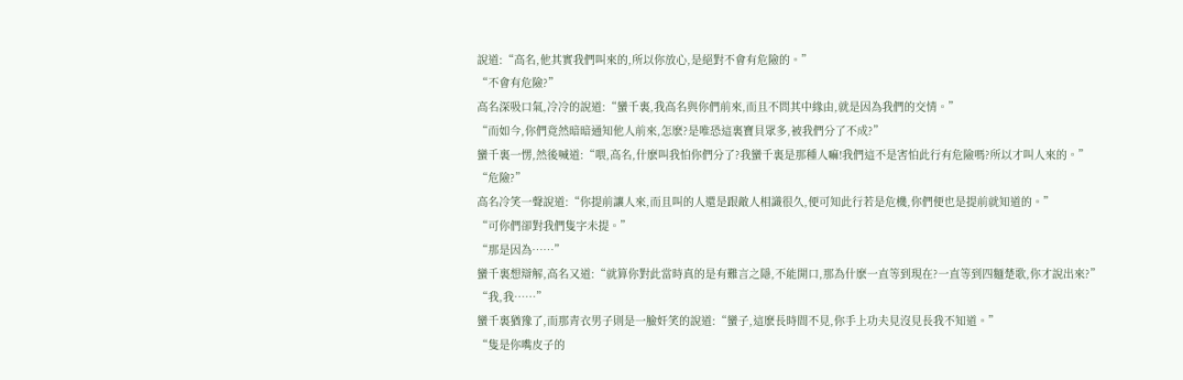說道:“高名,他其實我們叫來的,所以你放心,是絕對不會有危險的。”
“不會有危險?”
高名深吸口氣,冷冷的說道:“蠻千裏,我高名與你們前來,而且不問其中緣由,就是因為我們的交情。”
“而如今,你們竟然暗暗通知他人前來,怎麽?是唯恐這裏寶貝眾多,被我們分了不成?”
蠻千裏一愣,然後喊道:“喂,高名,什麽叫我怕你們分了?我蠻千裏是那種人嘛!我們這不是害怕此行有危險嗎?所以才叫人來的。”
“危險?”
高名冷笑一聲說道:“你提前讓人來,而且叫的人還是跟敵人相識很久,便可知此行若是危機,你們便也是提前就知道的。”
“可你們卻對我們隻字未提。”
“那是因為……”
蠻千裏想辯解,高名又道:“就算你對此當時真的是有難言之隱,不能開口,那為什麽一直等到現在?一直等到四麵楚歌,你才說出來?”
“我,我……”
蠻千裏猶豫了,而那青衣男子則是一臉奸笑的說道:“蠻子,這麽長時間不見,你手上功夫見沒見長我不知道。”
“隻是你嘴皮子的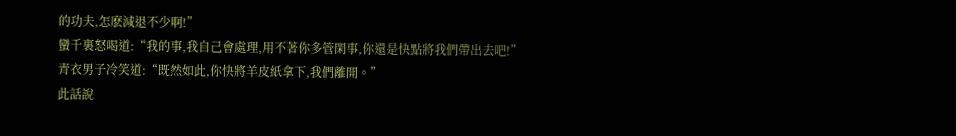的功夫,怎麽減退不少啊!”
蠻千裏怒喝道:“我的事,我自己會處理,用不著你多管閑事,你還是快點將我們帶出去吧!”
青衣男子冷笑道:“既然如此,你快將羊皮紙拿下,我們離開。”
此話說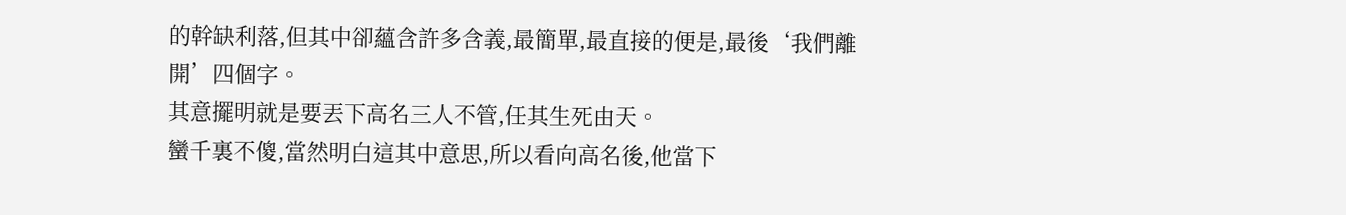的幹缺利落,但其中卻蘊含許多含義,最簡單,最直接的便是,最後‘我們離開’四個字。
其意擺明就是要丟下高名三人不管,任其生死由天。
蠻千裏不傻,當然明白這其中意思,所以看向高名後,他當下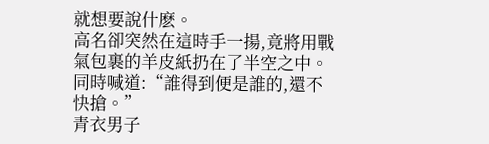就想要說什麽。
高名卻突然在這時手一揚,竟將用戰氣包裹的羊皮紙扔在了半空之中。
同時喊道:“誰得到便是誰的,還不快搶。”
青衣男子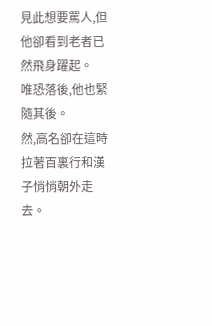見此想要罵人,但他卻看到老者已然飛身躍起。
唯恐落後,他也緊隨其後。
然,高名卻在這時拉著百裏行和漢子悄悄朝外走去。